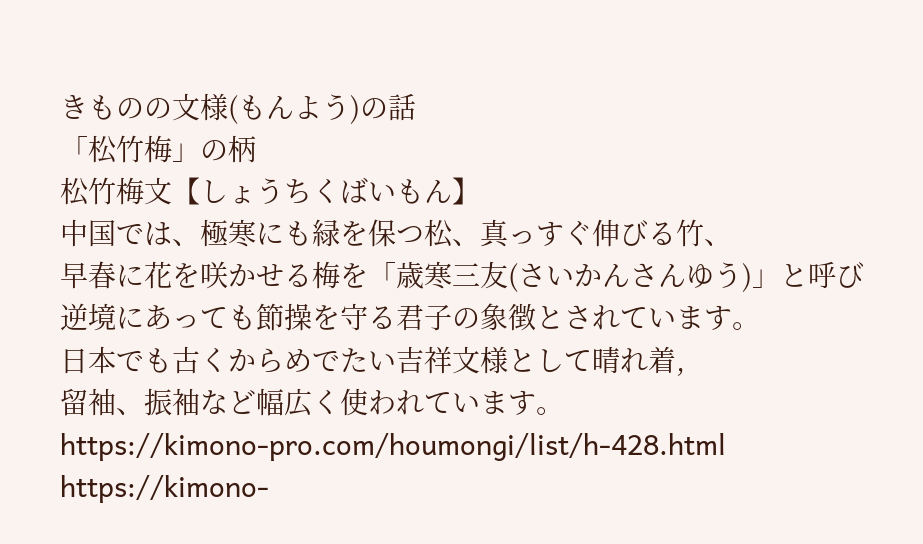きものの文様(もんよう)の話
「松竹梅」の柄
松竹梅文【しょうちくばいもん】
中国では、極寒にも緑を保つ松、真っすぐ伸びる竹、
早春に花を咲かせる梅を「歳寒三友(さいかんさんゆう)」と呼び
逆境にあっても節操を守る君子の象徴とされています。
日本でも古くからめでたい吉祥文様として晴れ着,
留袖、振袖など幅広く使われています。
https://kimono-pro.com/houmongi/list/h-428.html
https://kimono-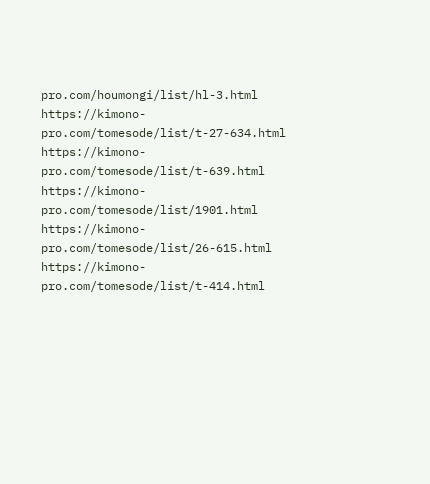pro.com/houmongi/list/hl-3.html
https://kimono-pro.com/tomesode/list/t-27-634.html
https://kimono-pro.com/tomesode/list/t-639.html
https://kimono-pro.com/tomesode/list/1901.html
https://kimono-pro.com/tomesode/list/26-615.html
https://kimono-pro.com/tomesode/list/t-414.html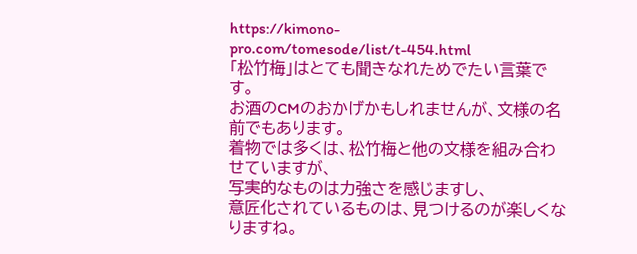https://kimono-pro.com/tomesode/list/t-454.html
「松竹梅」はとても聞きなれためでたい言葉です。
お酒のCMのおかげかもしれませんが、文様の名前でもあります。
着物では多くは、松竹梅と他の文様を組み合わせていますが、
写実的なものは力強さを感じますし、
意匠化されているものは、見つけるのが楽しくなりますね。